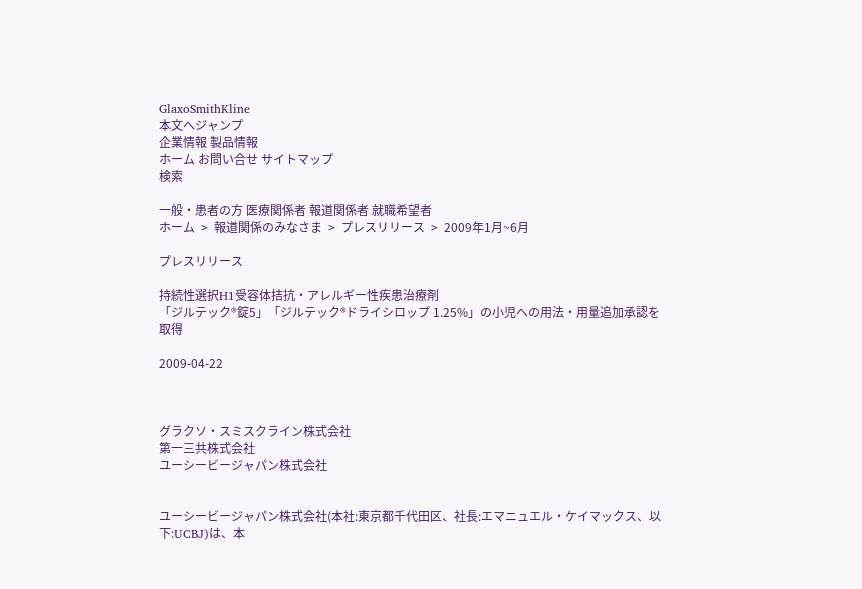GlaxoSmithKline
本文へジャンプ
企業情報 製品情報
ホーム お問い合せ サイトマップ
検索

一般・患者の方 医療関係者 報道関係者 就職希望者
ホーム  >  報道関係のみなさま  >  プレスリリース  >  2009年1月~6月

プレスリリース

持続性選択H1受容体拮抗・アレルギー性疾患治療剤
「ジルテック®錠5」「ジルテック®ドライシロップ 1.25%」の小児への用法・用量追加承認を取得

2009-04-22



グラクソ・スミスクライン株式会社
第一三共株式会社
ユーシービージャパン株式会社


ユーシービージャパン株式会社(本社:東京都千代田区、社長:エマニュエル・ケイマックス、以下:UCBJ)は、本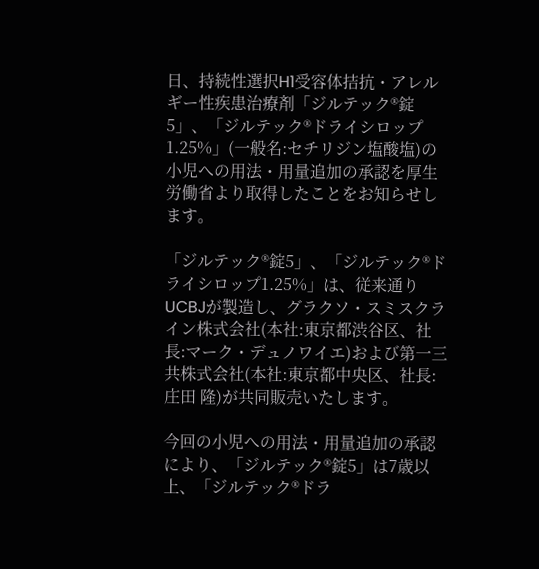日、持続性選択H1受容体拮抗・アレルギー性疾患治療剤「ジルテック®錠5」、「ジルテック®ドライシロップ1.25%」(一般名:セチリジン塩酸塩)の小児への用法・用量追加の承認を厚生労働省より取得したことをお知らせします。

「ジルテック®錠5」、「ジルテック®ドライシロップ1.25%」は、従来通りUCBJが製造し、グラクソ・スミスクライン株式会社(本社:東京都渋谷区、社長:マーク・デュノワイエ)および第一三共株式会社(本社:東京都中央区、社長:庄田 隆)が共同販売いたします。

今回の小児への用法・用量追加の承認により、「ジルテック®錠5」は7歳以上、「ジルテック®ドラ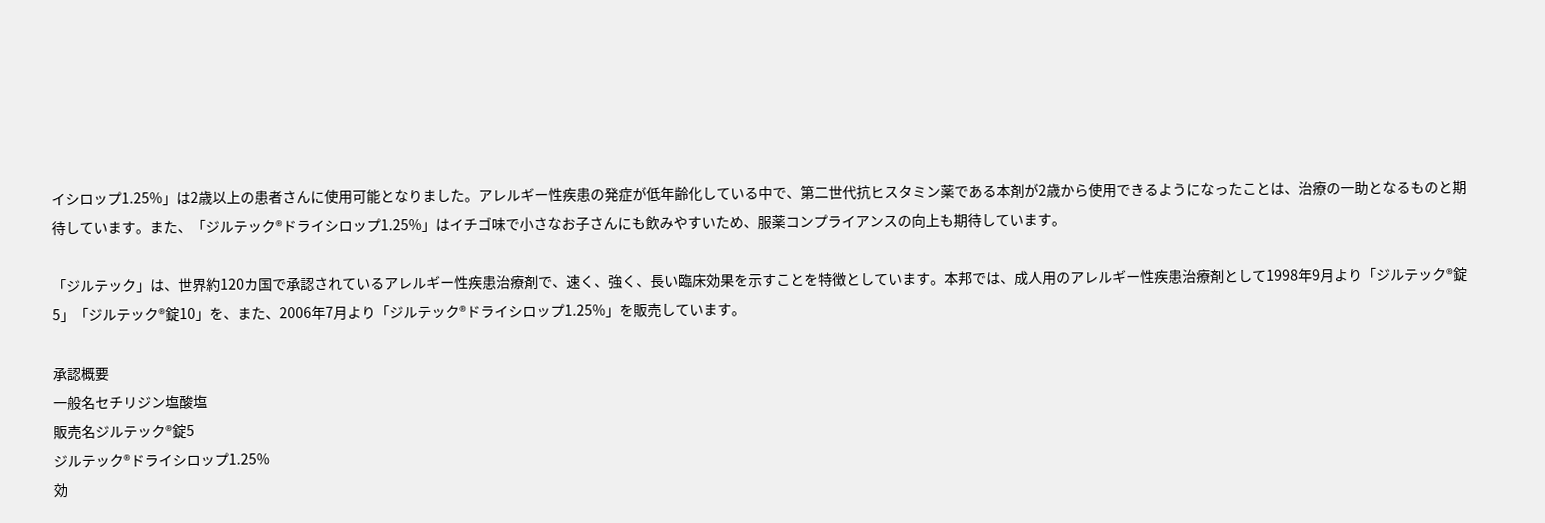イシロップ1.25%」は2歳以上の患者さんに使用可能となりました。アレルギー性疾患の発症が低年齢化している中で、第二世代抗ヒスタミン薬である本剤が2歳から使用できるようになったことは、治療の一助となるものと期待しています。また、「ジルテック®ドライシロップ1.25%」はイチゴ味で小さなお子さんにも飲みやすいため、服薬コンプライアンスの向上も期待しています。

「ジルテック」は、世界約120カ国で承認されているアレルギー性疾患治療剤で、速く、強く、長い臨床効果を示すことを特徴としています。本邦では、成人用のアレルギー性疾患治療剤として1998年9月より「ジルテック®錠5」「ジルテック®錠10」を、また、2006年7月より「ジルテック®ドライシロップ1.25%」を販売しています。

承認概要
一般名セチリジン塩酸塩
販売名ジルテック®錠5
ジルテック®ドライシロップ1.25%
効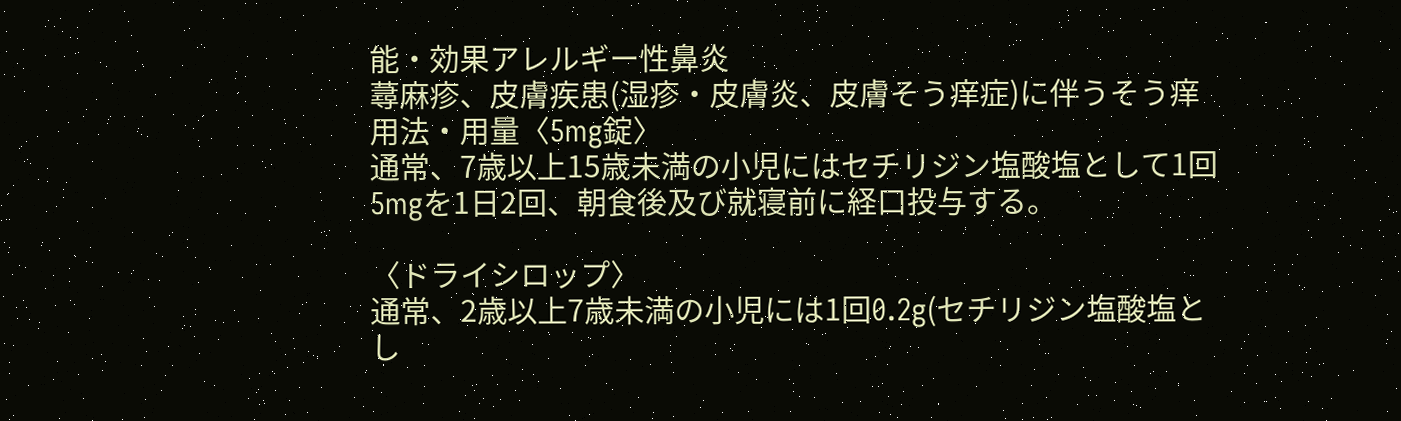能・効果アレルギー性鼻炎
蕁麻疹、皮膚疾患(湿疹・皮膚炎、皮膚そう痒症)に伴うそう痒
用法・用量〈5mg錠〉
通常、7歳以上15歳未満の小児にはセチリジン塩酸塩として1回5mgを1日2回、朝食後及び就寝前に経口投与する。

〈ドライシロップ〉
通常、2歳以上7歳未満の小児には1回0.2g(セチリジン塩酸塩とし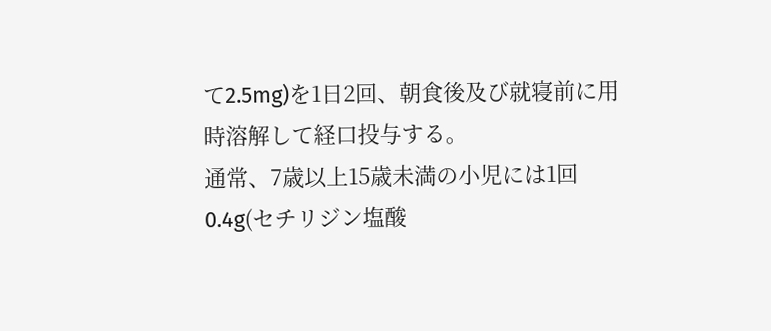て2.5mg)を1日2回、朝食後及び就寝前に用時溶解して経口投与する。
通常、7歳以上15歳未満の小児には1回0.4g(セチリジン塩酸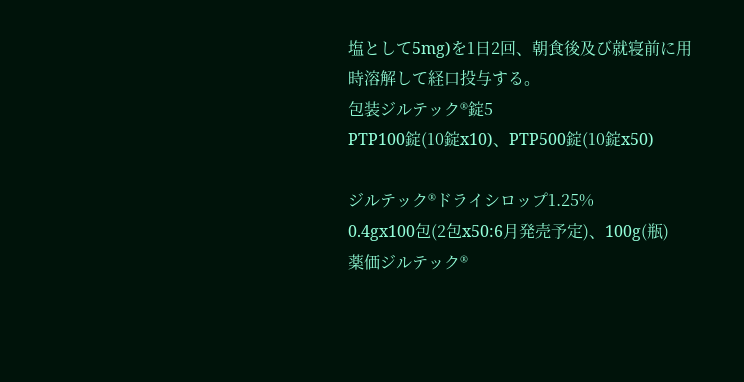塩として5mg)を1日2回、朝食後及び就寝前に用時溶解して経口投与する。
包装ジルテック®錠5
PTP100錠(10錠x10)、PTP500錠(10錠x50)

ジルテック®ドライシロップ1.25%
0.4gx100包(2包x50:6月発売予定)、100g(瓶)
薬価ジルテック®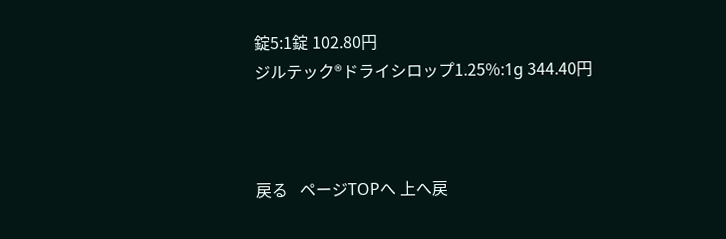錠5:1錠 102.80円
ジルテック®ドライシロップ1.25%:1g 344.40円



戻る   ページTOPへ 上へ戻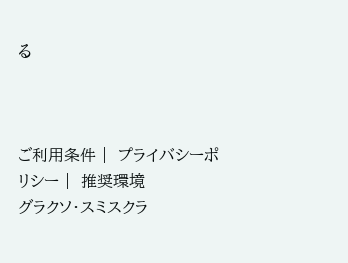る



ご利用条件 |  プライバシーポリシー |  推奨環境
グラクソ・スミスクラ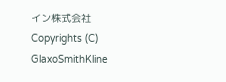イン株式会社
Copyrights (C) GlaxoSmithKline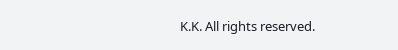K.K. All rights reserved.